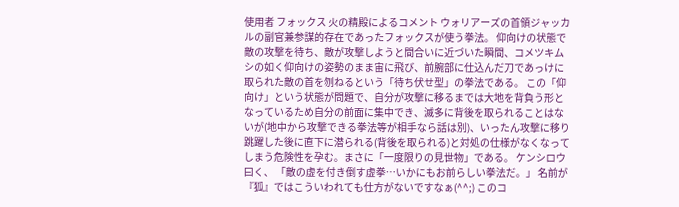使用者 フォックス 火の精殿によるコメント ウォリアーズの首領ジャッカルの副官兼参謀的存在であったフォックスが使う拳法。 仰向けの状態で敵の攻撃を待ち、敵が攻撃しようと間合いに近づいた瞬間、コメツキムシの如く仰向けの姿勢のまま宙に飛び、前腕部に仕込んだ刀であっけに取られた敵の首を刎ねるという「待ち伏せ型」の拳法である。 この「仰向け」という状態が問題で、自分が攻撃に移るまでは大地を背負う形となっているため自分の前面に集中でき、滅多に背後を取られることはないが(地中から攻撃できる拳法等が相手なら話は別)、いったん攻撃に移り跳躍した後に直下に潜られる(背後を取られる)と対処の仕様がなくなってしまう危険性を孕む。まさに「一度限りの見世物」である。 ケンシロウ曰く、 「敵の虚を付き倒す虚拳…いかにもお前らしい拳法だ。」 名前が『狐』ではこういわれても仕方がないですなぁ(^^;) このコ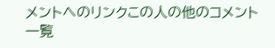メントへのリンクこの人の他のコメント一覧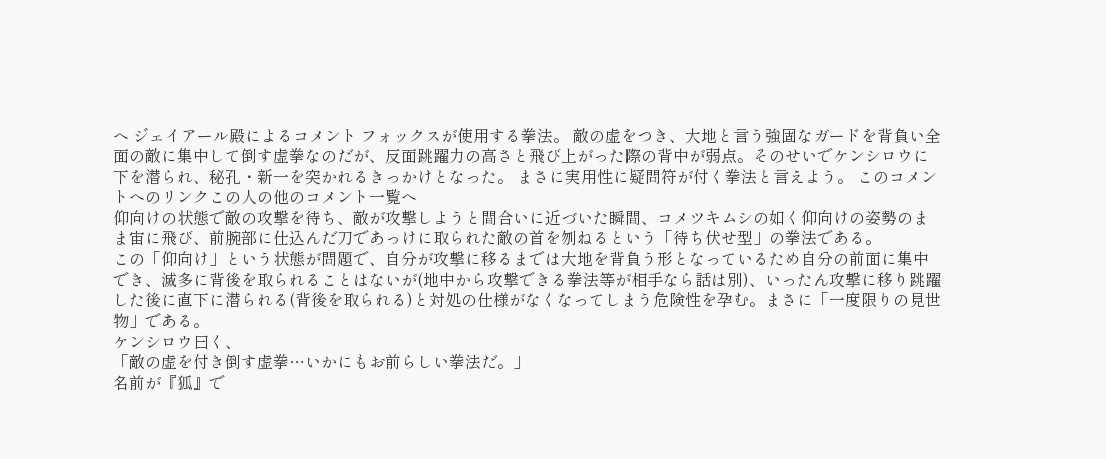へ ジェイアール殿によるコメント フォックスが使用する拳法。 敵の虚をつき、大地と言う強固なガードを背負い全面の敵に集中して倒す虚拳なのだが、反面跳躍力の高さと飛び上がった際の背中が弱点。そのせいでケンシロウに下を潜られ、秘孔・新一を突かれるきっかけとなった。 まさに実用性に疑問符が付く拳法と言えよう。 このコメントへのリンクこの人の他のコメント一覧へ
仰向けの状態で敵の攻撃を待ち、敵が攻撃しようと間合いに近づいた瞬間、コメツキムシの如く仰向けの姿勢のまま宙に飛び、前腕部に仕込んだ刀であっけに取られた敵の首を刎ねるという「待ち伏せ型」の拳法である。
この「仰向け」という状態が問題で、自分が攻撃に移るまでは大地を背負う形となっているため自分の前面に集中でき、滅多に背後を取られることはないが(地中から攻撃できる拳法等が相手なら話は別)、いったん攻撃に移り跳躍した後に直下に潜られる(背後を取られる)と対処の仕様がなくなってしまう危険性を孕む。まさに「一度限りの見世物」である。
ケンシロウ曰く、
「敵の虚を付き倒す虚拳…いかにもお前らしい拳法だ。」
名前が『狐』で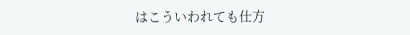はこういわれても仕方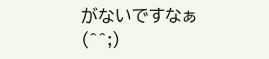がないですなぁ(^^;)